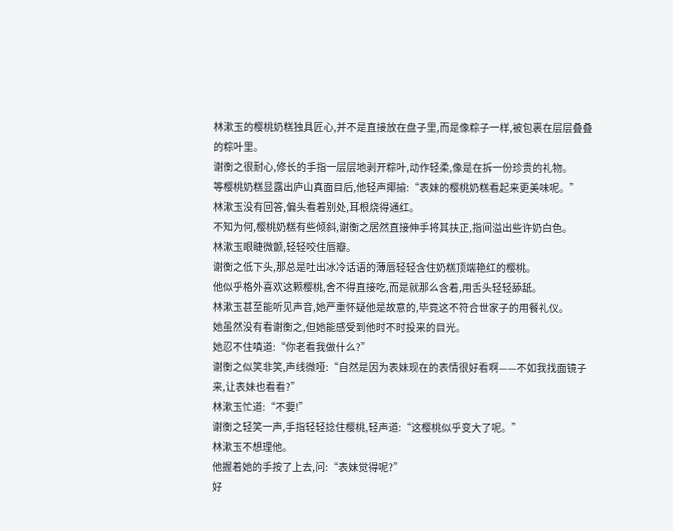林漱玉的樱桃奶糕独具匠心,并不是直接放在盘子里,而是像粽子一样,被包裹在层层叠叠的粽叶里。
谢衡之很耐心,修长的手指一层层地剥开粽叶,动作轻柔,像是在拆一份珍贵的礼物。
等樱桃奶糕显露出庐山真面目后,他轻声揶揄:“表妹的樱桃奶糕看起来更美味呢。”
林漱玉没有回答,偏头看着别处,耳根烧得通红。
不知为何,樱桃奶糕有些倾斜,谢衡之居然直接伸手将其扶正,指间溢出些许奶白色。
林漱玉眼睫微颤,轻轻咬住唇瓣。
谢衡之低下头,那总是吐出冰冷话语的薄唇轻轻含住奶糕顶端艳红的樱桃。
他似乎格外喜欢这颗樱桃,舍不得直接吃,而是就那么含着,用舌头轻轻舔舐。
林漱玉甚至能听见声音,她严重怀疑他是故意的,毕竟这不符合世家子的用餐礼仪。
她虽然没有看谢衡之,但她能感受到他时不时投来的目光。
她忍不住嗔道:“你老看我做什么?”
谢衡之似笑非笑,声线微哑:“自然是因为表妹现在的表情很好看啊——不如我找面镜子来,让表妹也看看?”
林漱玉忙道:“不要!”
谢衡之轻笑一声,手指轻轻捻住樱桃,轻声道:“这樱桃似乎变大了呢。”
林漱玉不想理他。
他握着她的手按了上去,问:“表妹觉得呢?”
好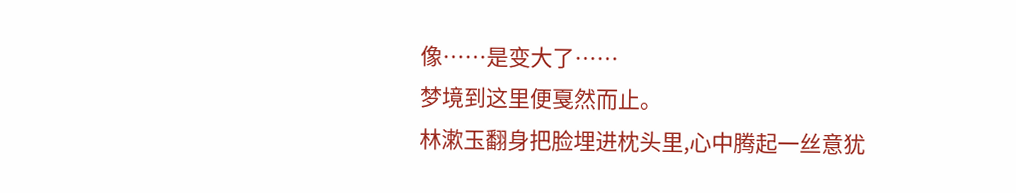像……是变大了……
梦境到这里便戛然而止。
林漱玉翻身把脸埋进枕头里,心中腾起一丝意犹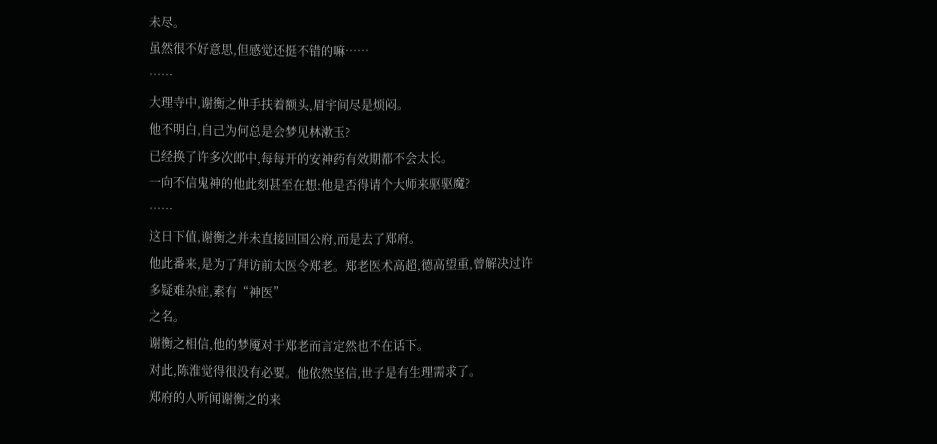未尽。
虽然很不好意思,但感觉还挺不错的嘛……
……
大理寺中,谢衡之伸手扶着额头,眉宇间尽是烦闷。
他不明白,自己为何总是会梦见林漱玉?
已经换了许多次郎中,每每开的安神药有效期都不会太长。
一向不信鬼神的他此刻甚至在想:他是否得请个大师来驱驱魔?
……
这日下值,谢衡之并未直接回国公府,而是去了郑府。
他此番来,是为了拜访前太医令郑老。郑老医术高超,德高望重,曾解决过许多疑难杂症,素有“神医”
之名。
谢衡之相信,他的梦魇对于郑老而言定然也不在话下。
对此,陈淮觉得很没有必要。他依然坚信,世子是有生理需求了。
郑府的人听闻谢衡之的来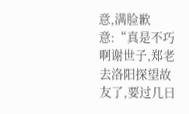意,满脸歉意:“真是不巧啊谢世子,郑老去洛阳探望故友了,要过几日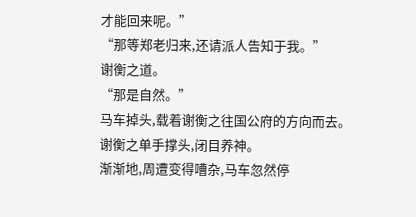才能回来呢。”
“那等郑老归来,还请派人告知于我。”
谢衡之道。
“那是自然。”
马车掉头,载着谢衡之往国公府的方向而去。
谢衡之单手撑头,闭目养神。
渐渐地,周遭变得嘈杂,马车忽然停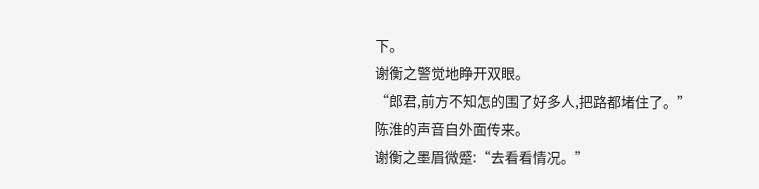下。
谢衡之警觉地睁开双眼。
“郎君,前方不知怎的围了好多人,把路都堵住了。”
陈淮的声音自外面传来。
谢衡之墨眉微蹙:“去看看情况。”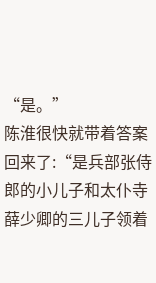“是。”
陈淮很快就带着答案回来了:“是兵部张侍郎的小儿子和太仆寺薛少卿的三儿子领着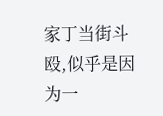家丁当街斗殴,似乎是因为一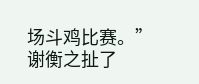场斗鸡比赛。”
谢衡之扯了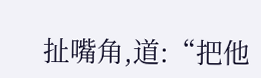扯嘴角,道:“把他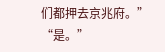们都押去京兆府。”
“是。”